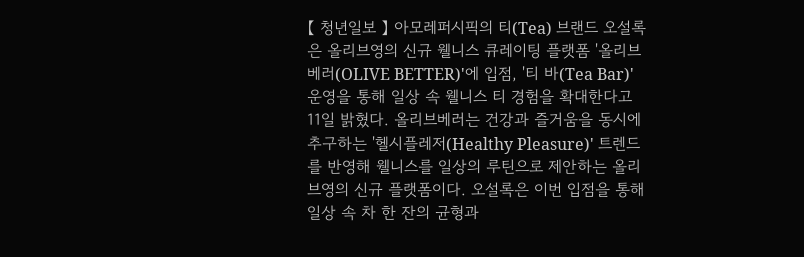【 청년일보 】 아모레퍼시픽의 티(Tea) 브랜드 오설록은 올리브영의 신규 웰니스 큐레이팅 플랫폼 '올리브베러(OLIVE BETTER)'에 입점, '티 바(Tea Bar)' 운영을 통해 일상 속 웰니스 티 경험을 확대한다고 11일 밝혔다. 올리브베러는 건강과 즐거움을 동시에 추구하는 '헬시플레저(Healthy Pleasure)' 트렌드를 반영해 웰니스를 일상의 루틴으로 제안하는 올리브영의 신규 플랫폼이다. 오설록은 이번 입점을 통해 일상 속 차 한 잔의 균형과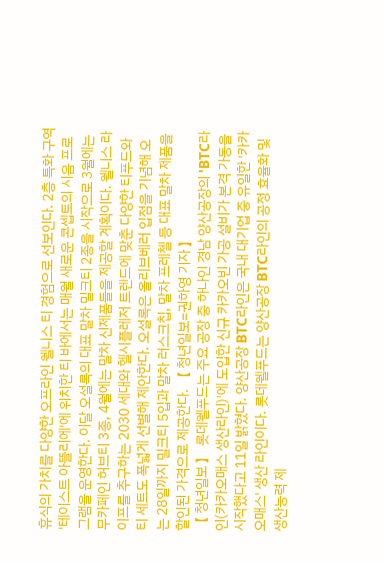휴식의 가치를 다양한 오프라인 웰니스 티 경험으로 선보인다. 2층 특화 구역 '테이스트 아뜰리에'에 위치한 티 바에서는 매월 새로운 콘셉트의 시음 프로그램을 운영한다. 이달 오설록의 대표 말차 밀크티 2종을 시작으로 3월에는 무카페인 허브티 3종, 4월에는 말차 신제품들을 제공할 계획이다. 웰니스 라이프를 추구하는 2030 세대와 헬시플레저 트렌드에 맞춘 다양한 티푸드와 티 세트도 폭넓게 선별해 제안한다. 오설록은 올리브베러 입점을 기념해 오는 28일까지 밀크티 5입과 말차 러스크칩, 말차 프레첼 등 대표 말차 제품을 할인된 가격으로 제공한다. 【 청년일보=권하영 기자 】
【 청년일보 】 롯데웰푸드는 주요 공장 중 하나인 경남 양산공장의 'BTC라인(카카오매스 생산라인)'에 도입한 신규 카카오빈 가공 설비가 본격 가동을 시작했다고 11일 밝혔다. 양산공장 BTC라인은 국내 대기업 중 유일한 '카카오매스' 생산 라인이다. 롯데웰푸드는 양산공장 BTC라인의 공정 효율화 및 생산능력 제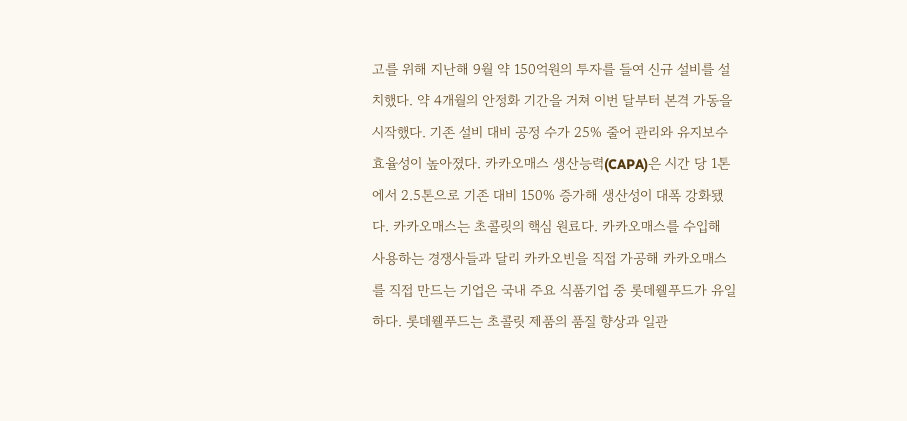고를 위해 지난해 9월 약 150억원의 투자를 들여 신규 설비를 설치했다. 약 4개월의 안정화 기간을 거쳐 이번 달부터 본격 가동을 시작했다. 기존 설비 대비 공정 수가 25% 줄어 관리와 유지보수 효율성이 높아졌다. 카카오매스 생산능력(CAPA)은 시간 당 1톤에서 2.5톤으로 기존 대비 150% 증가해 생산성이 대폭 강화됐다. 카카오매스는 초콜릿의 핵심 원료다. 카카오매스를 수입해 사용하는 경쟁사들과 달리 카카오빈을 직접 가공해 카카오매스를 직접 만드는 기업은 국내 주요 식품기업 중 롯데웰푸드가 유일하다. 롯데웰푸드는 초콜릿 제품의 품질 향상과 일관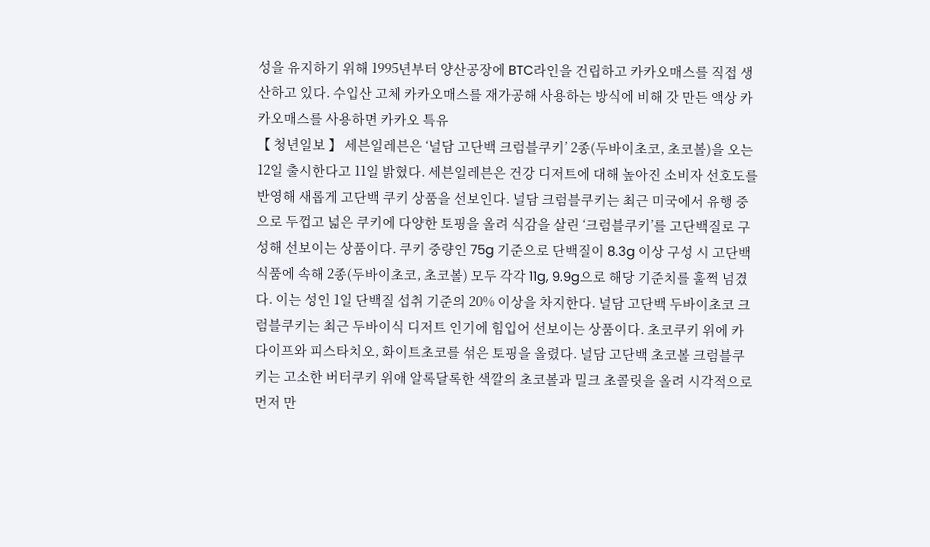성을 유지하기 위해 1995년부터 양산공장에 BTC라인을 건립하고 카카오매스를 직접 생산하고 있다. 수입산 고체 카카오매스를 재가공해 사용하는 방식에 비해 갓 만든 액상 카카오매스를 사용하면 카카오 특유
【 청년일보 】 세븐일레븐은 ‘널담 고단백 크럼블쿠키’ 2종(두바이초코, 초코볼)을 오는 12일 출시한다고 11일 밝혔다. 세븐일레븐은 건강 디저트에 대해 높아진 소비자 선호도를 반영해 새롭게 고단백 쿠키 상품을 선보인다. 널담 크럼블쿠키는 최근 미국에서 유행 중으로 두껍고 넓은 쿠키에 다양한 토핑을 올려 식감을 살린 ‘크럼블쿠키’를 고단백질로 구성해 선보이는 상품이다. 쿠키 중량인 75g 기준으로 단백질이 8.3g 이상 구성 시 고단백 식품에 속해 2종(두바이초코, 초코볼) 모두 각각 11g, 9.9g으로 해당 기준치를 훌쩍 넘겼다. 이는 성인 1일 단백질 섭취 기준의 20% 이상을 차지한다. 널담 고단백 두바이초코 크럼블쿠키는 최근 두바이식 디저트 인기에 힘입어 선보이는 상품이다. 초코쿠키 위에 카다이프와 피스타치오, 화이트초코를 섞은 토핑을 올렸다. 널담 고단백 초코볼 크럼블쿠키는 고소한 버터쿠키 위애 알록달록한 색깔의 초코볼과 밀크 초콜릿을 올려 시각적으로 먼저 만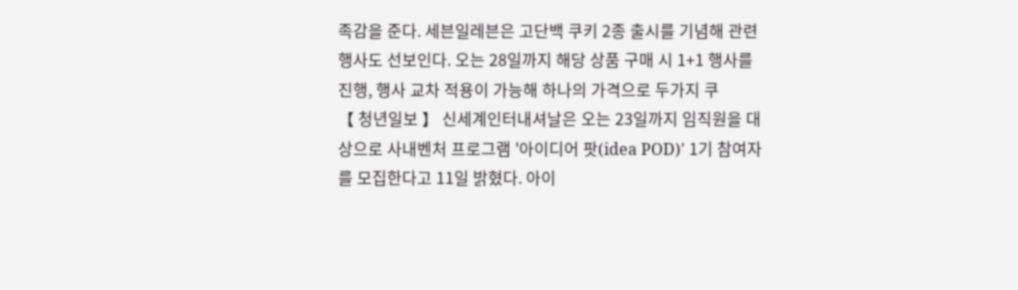족감을 준다. 세븐일레븐은 고단백 쿠키 2종 출시를 기념해 관련 행사도 선보인다. 오는 28일까지 해당 상품 구매 시 1+1 행사를 진행, 행사 교차 적용이 가능해 하나의 가격으로 두가지 쿠
【 청년일보 】 신세계인터내셔날은 오는 23일까지 임직원을 대상으로 사내벤처 프로그램 '아이디어 팟(idea POD)' 1기 참여자를 모집한다고 11일 밝혔다. 아이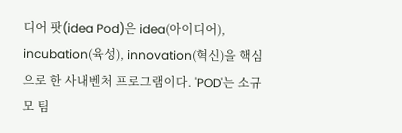디어 팟(idea Pod)은 idea(아이디어), incubation(육성), innovation(혁신)을 핵심으로 한 사내벤처 프로그램이다. 'POD'는 소규모 팀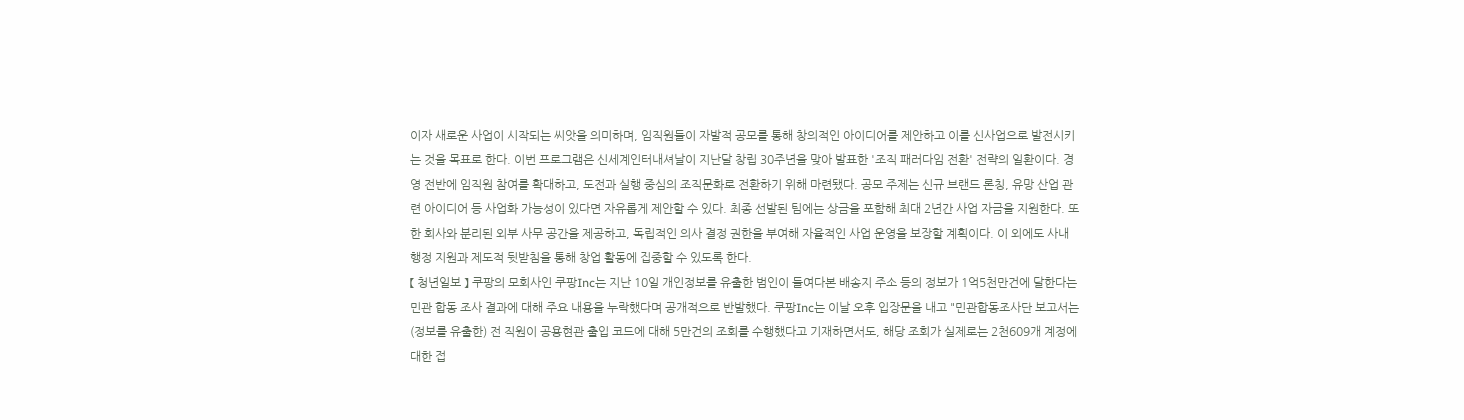이자 새로운 사업이 시작되는 씨앗을 의미하며, 임직원들이 자발적 공모를 통해 창의적인 아이디어를 제안하고 이를 신사업으로 발전시키는 것을 목표로 한다. 이번 프로그램은 신세계인터내셔날이 지난달 창립 30주년을 맞아 발표한 '조직 패러다임 전환' 전략의 일환이다. 경영 전반에 임직원 참여를 확대하고, 도전과 실행 중심의 조직문화로 전환하기 위해 마련됐다. 공모 주제는 신규 브랜드 론칭, 유망 산업 관련 아이디어 등 사업화 가능성이 있다면 자유롭게 제안할 수 있다. 최종 선발된 팀에는 상금을 포함해 최대 2년간 사업 자금을 지원한다. 또한 회사와 분리된 외부 사무 공간을 제공하고, 독립적인 의사 결정 권한을 부여해 자율적인 사업 운영을 보장할 계획이다. 이 외에도 사내 행정 지원과 제도적 뒷받침을 통해 창업 활동에 집중할 수 있도록 한다.
【 청년일보 】 쿠팡의 모회사인 쿠팡Inc는 지난 10일 개인정보를 유출한 범인이 들여다본 배송지 주소 등의 정보가 1억5천만건에 달한다는 민관 합동 조사 결과에 대해 주요 내용을 누락했다며 공개적으로 반발했다. 쿠팡Inc는 이날 오후 입장문을 내고 "민관합동조사단 보고서는 (정보를 유출한) 전 직원이 공용현관 출입 코드에 대해 5만건의 조회를 수행했다고 기재하면서도, 해당 조회가 실제로는 2천609개 계정에 대한 접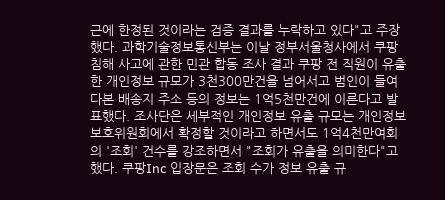근에 한정된 것이라는 검증 결과를 누락하고 있다"고 주장했다. 과학기술정보통신부는 이날 정부서울청사에서 쿠팡 침해 사고에 관한 민관 합동 조사 결과 쿠팡 전 직원이 유출한 개인정보 규모가 3천300만건을 넘어서고 범인이 들여다본 배송지 주소 등의 정보는 1억5천만건에 이른다고 발표했다. 조사단은 세부적인 개인정보 유출 규모는 개인정보보호위원회에서 확정할 것이라고 하면서도 1억4천만여회의 '조회' 건수를 강조하면서 "조회가 유출을 의미한다"고 했다. 쿠팡Inc 입장문은 조회 수가 정보 유출 규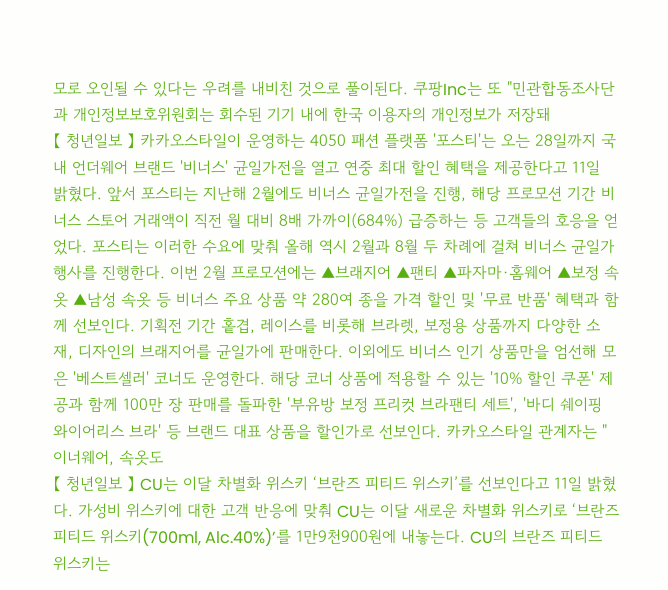모로 오인될 수 있다는 우려를 내비친 것으로 풀이된다. 쿠팡Inc는 또 "민관합동조사단과 개인정보보호위원회는 회수된 기기 내에 한국 이용자의 개인정보가 저장돼
【 청년일보 】 카카오스타일이 운영하는 4050 패션 플랫폼 '포스티'는 오는 28일까지 국내 언더웨어 브랜드 '비너스' 균일가전을 열고 연중 최대 할인 혜택을 제공한다고 11일 밝혔다. 앞서 포스티는 지난해 2월에도 비너스 균일가전을 진행, 해당 프로모션 기간 비너스 스토어 거래액이 직전 월 대비 8배 가까이(684%) 급증하는 등 고객들의 호응을 얻었다. 포스티는 이러한 수요에 맞춰 올해 역시 2월과 8월 두 차례에 걸쳐 비너스 균일가 행사를 진행한다. 이번 2월 프로모션에는 ▲브래지어 ▲팬티 ▲파자마·홈웨어 ▲보정 속옷 ▲남성 속옷 등 비너스 주요 상품 약 280여 종을 가격 할인 및 '무료 반품' 혜택과 함께 선보인다. 기획전 기간 홑겹, 레이스를 비롯해 브라렛, 보정용 상품까지 다양한 소재, 디자인의 브래지어를 균일가에 판매한다. 이외에도 비너스 인기 상품만을 엄선해 모은 '베스트셀러' 코너도 운영한다. 해당 코너 상품에 적용할 수 있는 '10% 할인 쿠폰' 제공과 함께 100만 장 판매를 돌파한 '부유방 보정 프리컷 브라팬티 세트', '바디 쉐이핑 와이어리스 브라' 등 브랜드 대표 상품을 할인가로 선보인다. 카카오스타일 관계자는 "이너웨어, 속옷도
【 청년일보 】 CU는 이달 차별화 위스키 ‘브란즈 피티드 위스키’를 선보인다고 11일 밝혔다. 가성비 위스키에 대한 고객 반응에 맞춰 CU는 이달 새로운 차별화 위스키로 ‘브란즈 피티드 위스키(700ml, Alc.40%)’를 1만9천900원에 내놓는다. CU의 브란즈 피티드 위스키는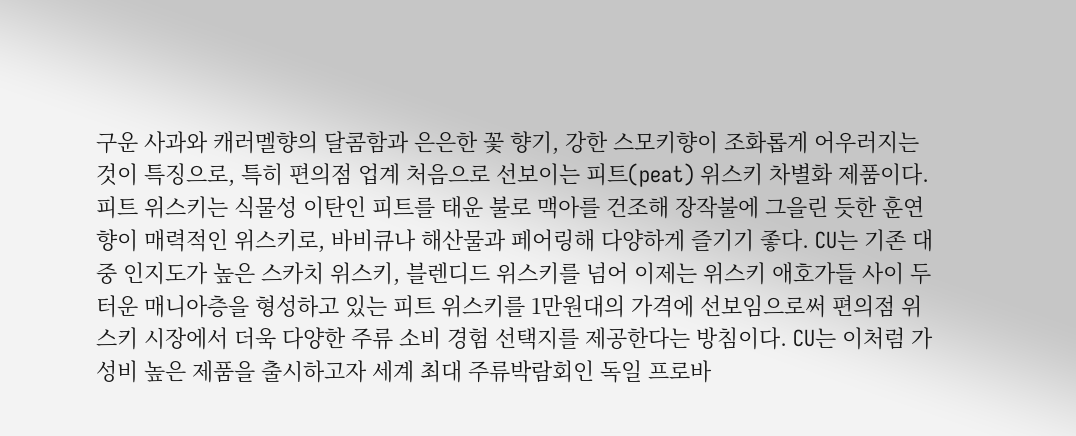구운 사과와 캐러멜향의 달콤함과 은은한 꽃 향기, 강한 스모키향이 조화롭게 어우러지는 것이 특징으로, 특히 편의점 업계 처음으로 선보이는 피트(peat) 위스키 차별화 제품이다. 피트 위스키는 식물성 이탄인 피트를 태운 불로 맥아를 건조해 장작불에 그을린 듯한 훈연 향이 매력적인 위스키로, 바비큐나 해산물과 페어링해 다양하게 즐기기 좋다. CU는 기존 대중 인지도가 높은 스카치 위스키, 블렌디드 위스키를 넘어 이제는 위스키 애호가들 사이 두터운 매니아층을 형성하고 있는 피트 위스키를 1만원대의 가격에 선보임으로써 편의점 위스키 시장에서 더욱 다양한 주류 소비 경험 선택지를 제공한다는 방침이다. CU는 이처럼 가성비 높은 제품을 출시하고자 세계 최대 주류박람회인 독일 프로바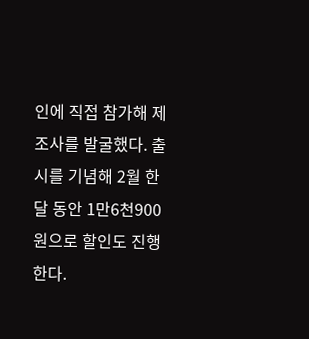인에 직접 참가해 제조사를 발굴했다. 출시를 기념해 2월 한달 동안 1만6천900원으로 할인도 진행한다.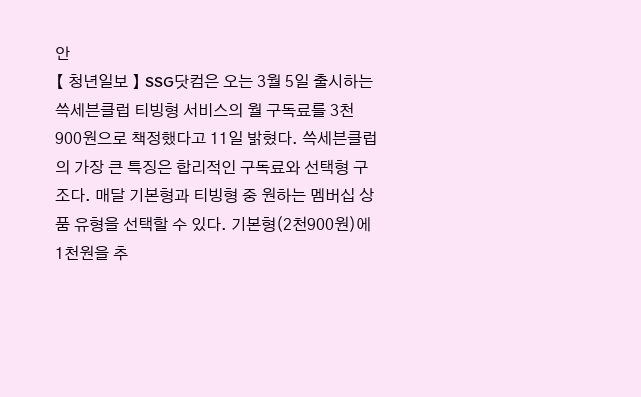안
【 청년일보 】 SSG닷컴은 오는 3월 5일 출시하는 쓱세븐클럽 티빙형 서비스의 월 구독료를 3천900원으로 책정했다고 11일 밝혔다. 쓱세븐클럽의 가장 큰 특징은 합리적인 구독료와 선택형 구조다. 매달 기본형과 티빙형 중 원하는 멤버십 상품 유형을 선택할 수 있다. 기본형(2천900원)에 1천원을 추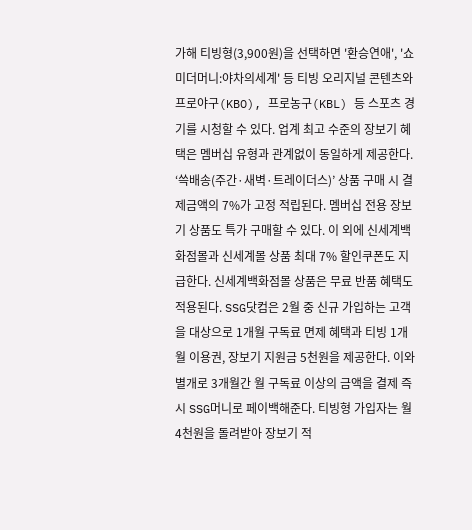가해 티빙형(3,900원)을 선택하면 '환승연애', '쇼미더머니:야차의세계' 등 티빙 오리지널 콘텐츠와 프로야구(KBO), 프로농구(KBL) 등 스포츠 경기를 시청할 수 있다. 업계 최고 수준의 장보기 혜택은 멤버십 유형과 관계없이 동일하게 제공한다. ‘쓱배송(주간·새벽·트레이더스)’ 상품 구매 시 결제금액의 7%가 고정 적립된다. 멤버십 전용 장보기 상품도 특가 구매할 수 있다. 이 외에 신세계백화점몰과 신세계몰 상품 최대 7% 할인쿠폰도 지급한다. 신세계백화점몰 상품은 무료 반품 혜택도 적용된다. SSG닷컴은 2월 중 신규 가입하는 고객을 대상으로 1개월 구독료 면제 혜택과 티빙 1개월 이용권, 장보기 지원금 5천원을 제공한다. 이와 별개로 3개월간 월 구독료 이상의 금액을 결제 즉시 SSG머니로 페이백해준다. 티빙형 가입자는 월 4천원을 돌려받아 장보기 적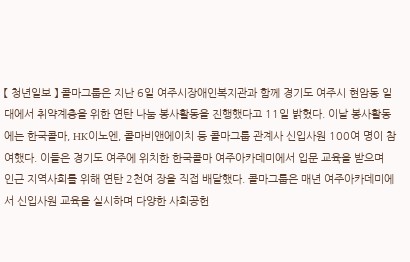【 청년일보 】 콜마그룹은 지난 6일 여주시장애인복지관과 함께 경기도 여주시 현암동 일대에서 취약계층을 위한 연탄 나눔 봉사활동을 진행했다고 11일 밝혔다. 이날 봉사활동에는 한국콜마, HK이노엔, 콜마비앤에이치 등 콜마그룹 관계사 신입사원 100여 명이 참여했다. 이들은 경기도 여주에 위치한 한국콜마 여주아카데미에서 입문 교육을 받으며 인근 지역사회를 위해 연탄 2천여 장을 직접 배달했다. 콜마그룹은 매년 여주아카데미에서 신입사원 교육을 실시하며 다양한 사회공헌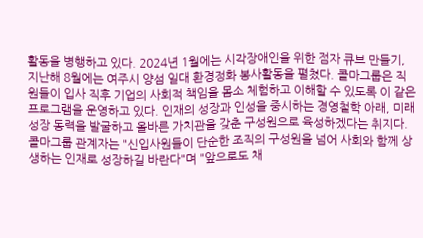활동을 병행하고 있다. 2024년 1월에는 시각장애인을 위한 점자 큐브 만들기, 지난해 8월에는 여주시 양섬 일대 환경정화 봉사활동을 펼쳤다. 콜마그룹은 직원들이 입사 직후 기업의 사회적 책임을 몸소 체험하고 이해할 수 있도록 이 같은 프로그램을 운영하고 있다. 인재의 성장과 인성을 중시하는 경영철학 아래, 미래 성장 동력을 발굴하고 올바른 가치관을 갖춘 구성원으로 육성하겠다는 취지다. 콜마그룹 관계자는 "신입사원들이 단순한 조직의 구성원을 넘어 사회와 함께 상생하는 인재로 성장하길 바란다"며 "앞으로도 채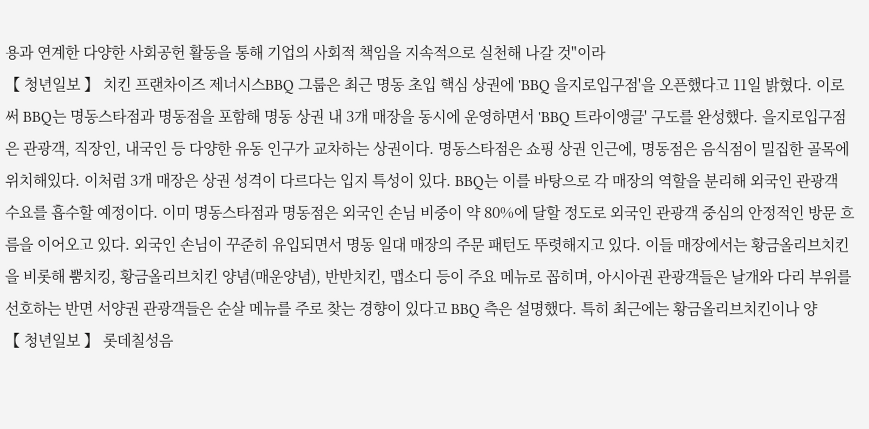용과 연계한 다양한 사회공헌 활동을 통해 기업의 사회적 책임을 지속적으로 실천해 나갈 것"이라
【 청년일보 】 치킨 프랜차이즈 제너시스BBQ 그룹은 최근 명동 초입 핵심 상권에 'BBQ 을지로입구점'을 오픈했다고 11일 밝혔다. 이로써 BBQ는 명동스타점과 명동점을 포함해 명동 상권 내 3개 매장을 동시에 운영하면서 'BBQ 트라이앵글' 구도를 완성했다. 을지로입구점은 관광객, 직장인, 내국인 등 다양한 유동 인구가 교차하는 상권이다. 명동스타점은 쇼핑 상권 인근에, 명동점은 음식점이 밀집한 골목에 위치해있다. 이처럼 3개 매장은 상권 성격이 다르다는 입지 특성이 있다. BBQ는 이를 바탕으로 각 매장의 역할을 분리해 외국인 관광객 수요를 흡수할 예정이다. 이미 명동스타점과 명동점은 외국인 손님 비중이 약 80%에 달할 정도로 외국인 관광객 중심의 안정적인 방문 흐름을 이어오고 있다. 외국인 손님이 꾸준히 유입되면서 명동 일대 매장의 주문 패턴도 뚜렷해지고 있다. 이들 매장에서는 황금올리브치킨을 비롯해 뿜치킹, 황금올리브치킨 양념(매운양념), 반반치킨, 맵소디 등이 주요 메뉴로 꼽히며, 아시아권 관광객들은 날개와 다리 부위를 선호하는 반면 서양권 관광객들은 순살 메뉴를 주로 찾는 경향이 있다고 BBQ 측은 설명했다. 특히 최근에는 황금올리브치킨이나 양
【 청년일보 】 롯데칠성음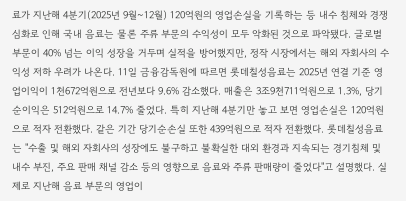료가 지난해 4분기(2025년 9월~12월) 120억원의 영업손실을 기록하는 등 내수 침체와 경쟁 심화로 인해 국내 음료는 물론 주류 부문의 수익성이 모두 악화된 것으로 파악됐다. 글로벌 부문이 40% 넘는 이익 성장을 거두며 실적을 방어했지만, 정작 시장에서는 해외 자회사의 수익성 저하 우려가 나온다. 11일 금융감독원에 따르면 롯데칠성음료는 2025년 연결 기준 영업이익이 1천672억원으로 전년보다 9.6% 감소했다. 매출은 3조9천711억원으로 1.3%, 당기순이익은 512억원으로 14.7% 줄었다. 특히 지난해 4분기만 놓고 보면 영업손실은 120억원으로 적자 전환했다. 같은 기간 당기순손실 또한 439억원으로 적자 전환했다. 롯데칠성음료는 "수출 및 해외 자회사의 성장에도 불구하고 불확실한 대외 환경과 지속되는 경기침체 및 내수 부진, 주요 판매 채널 감소 등의 영향으로 음료와 주류 판매량이 줄었다"고 설명했다. 실제로 지난해 음료 부문의 영업이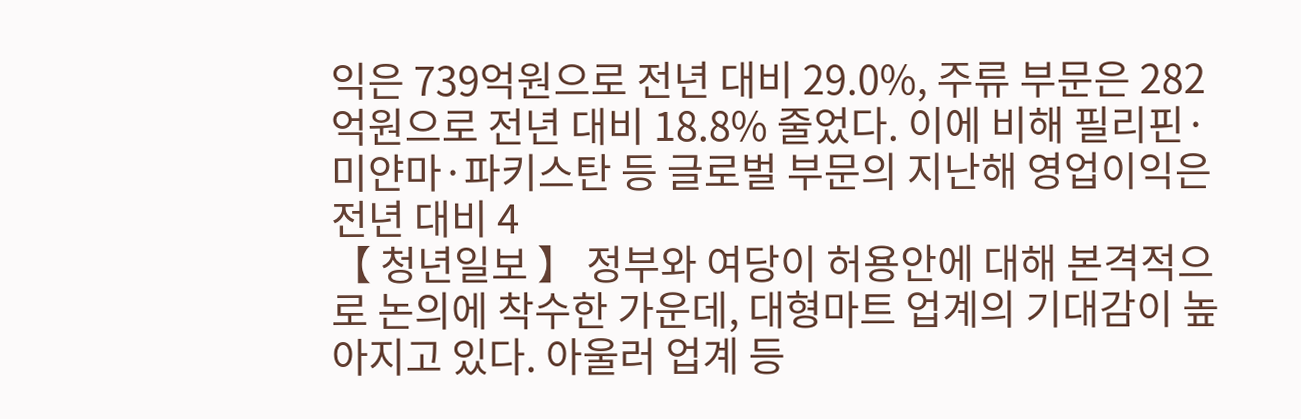익은 739억원으로 전년 대비 29.0%, 주류 부문은 282억원으로 전년 대비 18.8% 줄었다. 이에 비해 필리핀·미얀마·파키스탄 등 글로벌 부문의 지난해 영업이익은 전년 대비 4
【 청년일보 】 정부와 여당이 허용안에 대해 본격적으로 논의에 착수한 가운데, 대형마트 업계의 기대감이 높아지고 있다. 아울러 업계 등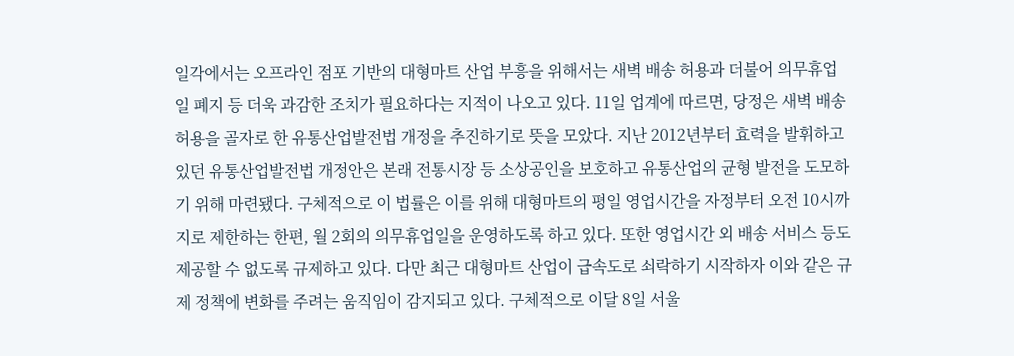일각에서는 오프라인 점포 기반의 대형마트 산업 부흥을 위해서는 새벽 배송 허용과 더불어 의무휴업일 폐지 등 더욱 과감한 조치가 필요하다는 지적이 나오고 있다. 11일 업계에 따르면, 당정은 새벽 배송 허용을 골자로 한 유통산업발전법 개정을 추진하기로 뜻을 모았다. 지난 2012년부터 효력을 발휘하고 있던 유통산업발전법 개정안은 본래 전통시장 등 소상공인을 보호하고 유통산업의 균형 발전을 도모하기 위해 마련됐다. 구체적으로 이 법률은 이를 위해 대형마트의 평일 영업시간을 자정부터 오전 10시까지로 제한하는 한편, 월 2회의 의무휴업일을 운영하도록 하고 있다. 또한 영업시간 외 배송 서비스 등도 제공할 수 없도록 규제하고 있다. 다만 최근 대형마트 산업이 급속도로 쇠락하기 시작하자 이와 같은 규제 정책에 변화를 주려는 움직임이 감지되고 있다. 구체적으로 이달 8일 서울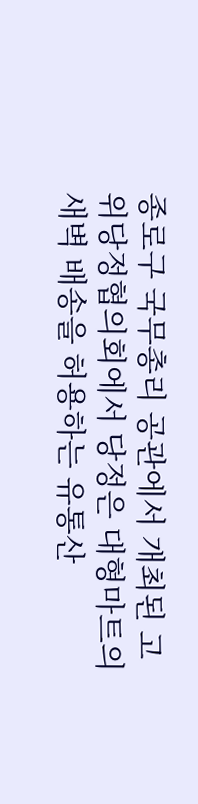종로구 국무총리 공관에서 개최된 고위당정협의회에서 당정은 대형마트의 새벽 배송을 허용하는 유통산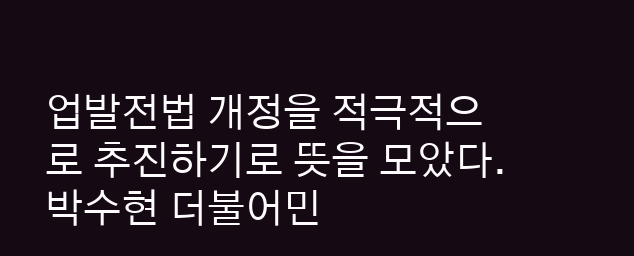업발전법 개정을 적극적으로 추진하기로 뜻을 모았다. 박수현 더불어민